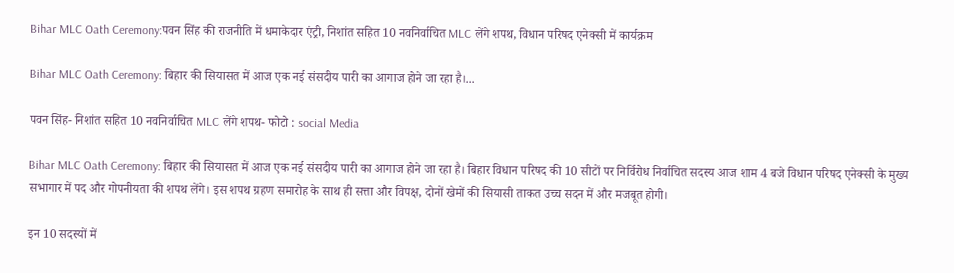Bihar MLC Oath Ceremony:पवन सिंह की राजनीति में धमाकेदार एंट्री, निशांत सहित 10 नवनिर्वाचित MLC लेंगे शपथ, विधान परिषद एनेक्सी में कार्यक्रम

Bihar MLC Oath Ceremony: बिहार की सियासत में आज एक नई संसदीय पारी का आगाज होने जा रहा है।...

पवन सिंह- निशांत सहित 10 नवनिर्वाचित MLC लेंगे शपथ- फोटो : social Media

Bihar MLC Oath Ceremony: बिहार की सियासत में आज एक नई संसदीय पारी का आगाज होने जा रहा है। बिहार विधान परिषद की 10 सीटों पर निर्विरोध निर्वाचित सदस्य आज शाम 4 बजे विधान परिषद एनेक्सी के मुख्य सभागार में पद और गोपनीयता की शपथ लेंगे। इस शपथ ग्रहण समारोह के साथ ही सत्ता और विपक्ष, दोनों खेमों की सियासी ताकत उच्च सदन में और मजबूत होगी।

इन 10 सदस्यों में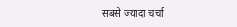सबसे ज्यादा चर्चा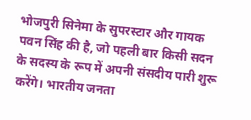भोजपुरी सिनेमा के सुपरस्टार और गायक पवन सिंह की है, जो पहली बार किसी सदन के सदस्य के रूप में अपनी संसदीय पारी शुरू करेंगे। भारतीय जनता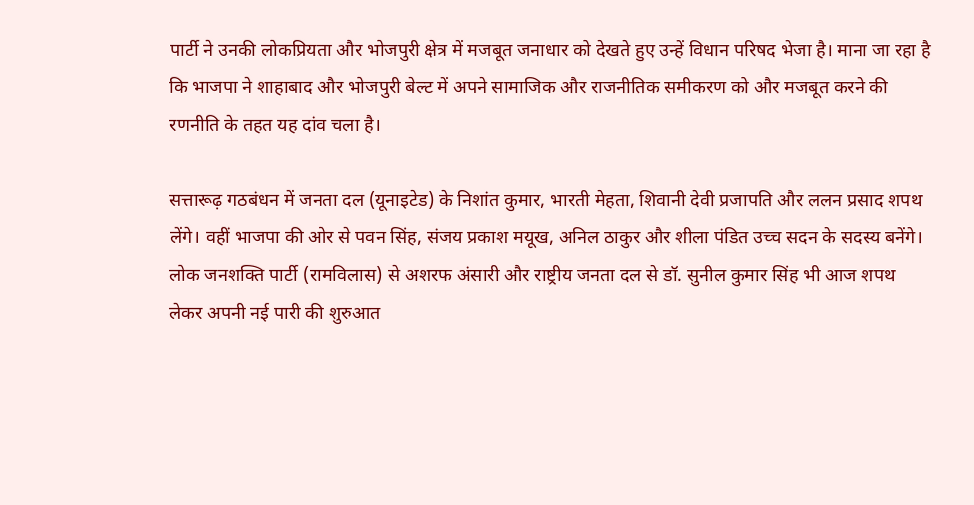पार्टी ने उनकी लोकप्रियता और भोजपुरी क्षेत्र में मजबूत जनाधार को देखते हुए उन्हें विधान परिषद भेजा है। माना जा रहा है कि भाजपा ने शाहाबाद और भोजपुरी बेल्ट में अपने सामाजिक और राजनीतिक समीकरण को और मजबूत करने की रणनीति के तहत यह दांव चला है।

सत्तारूढ़ गठबंधन में जनता दल (यूनाइटेड) के निशांत कुमार, भारती मेहता, शिवानी देवी प्रजापति और ललन प्रसाद शपथ लेंगे। वहीं भाजपा की ओर से पवन सिंह, संजय प्रकाश मयूख, अनिल ठाकुर और शीला पंडित उच्च सदन के सदस्य बनेंगे। लोक जनशक्ति पार्टी (रामविलास) से अशरफ अंसारी और राष्ट्रीय जनता दल से डॉ. सुनील कुमार सिंह भी आज शपथ लेकर अपनी नई पारी की शुरुआत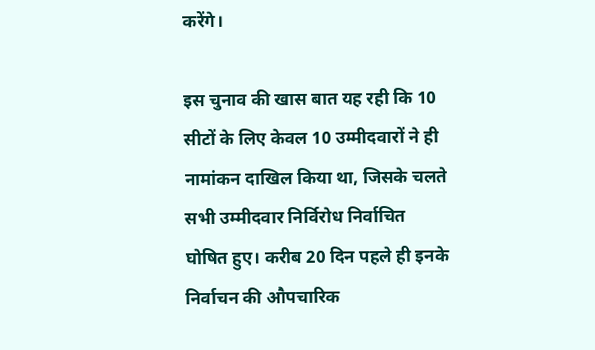करेंगे।

इस चुनाव की खास बात यह रही कि 10 सीटों के लिए केवल 10 उम्मीदवारों ने ही नामांकन दाखिल किया था, जिसके चलते सभी उम्मीदवार निर्विरोध निर्वाचित घोषित हुए। करीब 20 दिन पहले ही इनके निर्वाचन की औपचारिक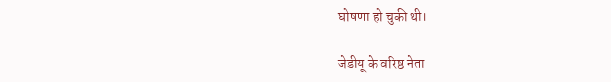घोषणा हो चुकी थी।

जेडीयू के वरिष्ठ नेता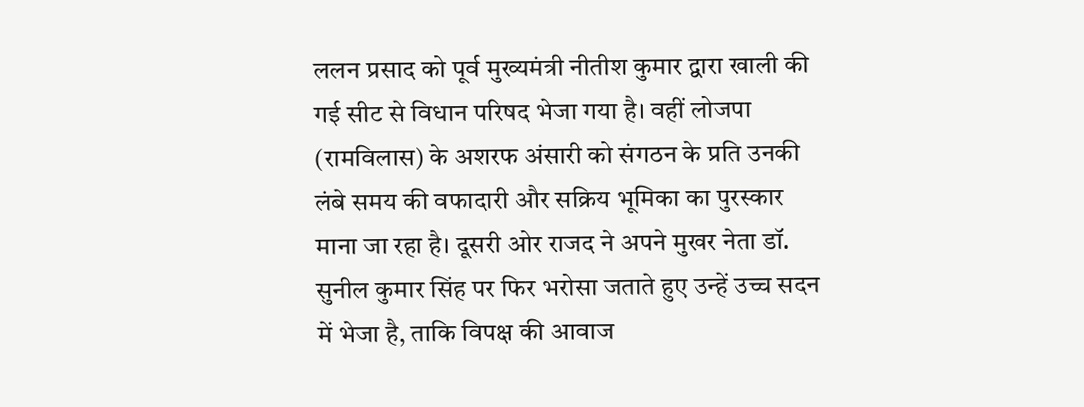ललन प्रसाद को पूर्व मुख्यमंत्री नीतीश कुमार द्वारा खाली की गई सीट से विधान परिषद भेजा गया है। वहीं लोजपा (रामविलास) के अशरफ अंसारी को संगठन के प्रति उनकी लंबे समय की वफादारी और सक्रिय भूमिका का पुरस्कार माना जा रहा है। दूसरी ओर राजद ने अपने मुखर नेता डॉ. सुनील कुमार सिंह पर फिर भरोसा जताते हुए उन्हें उच्च सदन में भेजा है, ताकि विपक्ष की आवाज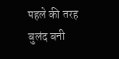पहले की तरह बुलंद बनी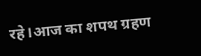रहे।आज का शपथ ग्रहण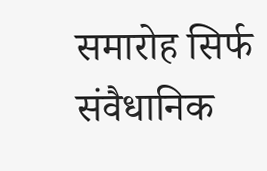समारोह सिर्फ संवैधानिक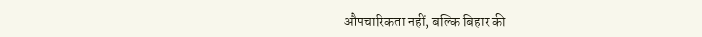औपचारिकता नहीं, बल्कि बिहार की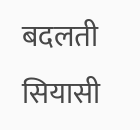बदलती सियासी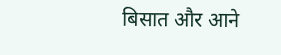बिसात और आने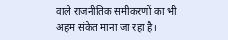वाले राजनीतिक समीकरणों का भी अहम संकेत माना जा रहा है।